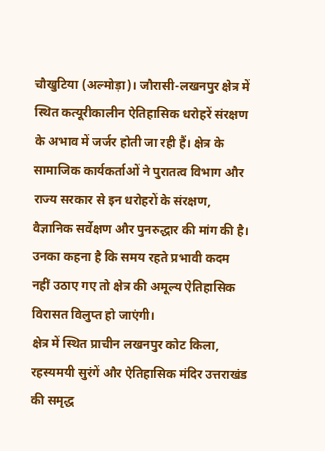चौखुटिया (अल्मोड़ा)। जौरासी-लखनपुर क्षेत्र में स्थित कत्यूरीकालीन ऐतिहासिक धरोहरें संरक्षण के अभाव में जर्जर होती जा रही हैं। क्षेत्र के सामाजिक कार्यकर्ताओं ने पुरातत्व विभाग और राज्य सरकार से इन धरोहरों के संरक्षण, वैज्ञानिक सर्वेक्षण और पुनरुद्धार की मांग की है। उनका कहना है कि समय रहते प्रभावी कदम नहीं उठाए गए तो क्षेत्र की अमूल्य ऐतिहासिक विरासत विलुप्त हो जाएंगी।
क्षेत्र में स्थित प्राचीन लखनपुर कोट किला, रहस्यमयी सुरंगें और ऐतिहासिक मंदिर उत्तराखंड की समृद्ध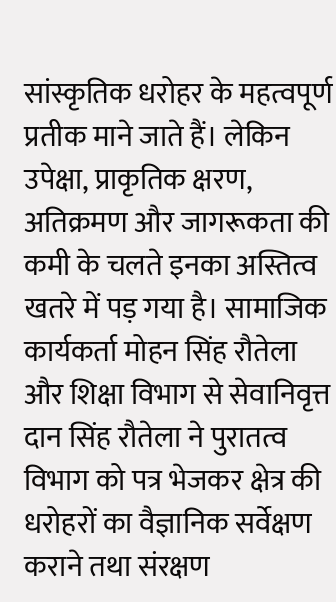सांस्कृतिक धरोहर के महत्वपूर्ण प्रतीक माने जाते हैं। लेकिन उपेक्षा, प्राकृतिक क्षरण, अतिक्रमण और जागरूकता की कमी के चलते इनका अस्तित्व खतरे में पड़ गया है। सामाजिक कार्यकर्ता मोहन सिंह रौतेला और शिक्षा विभाग से सेवानिवृत्त दान सिंह रौतेला ने पुरातत्व विभाग को पत्र भेजकर क्षेत्र की धरोहरों का वैज्ञानिक सर्वेक्षण कराने तथा संरक्षण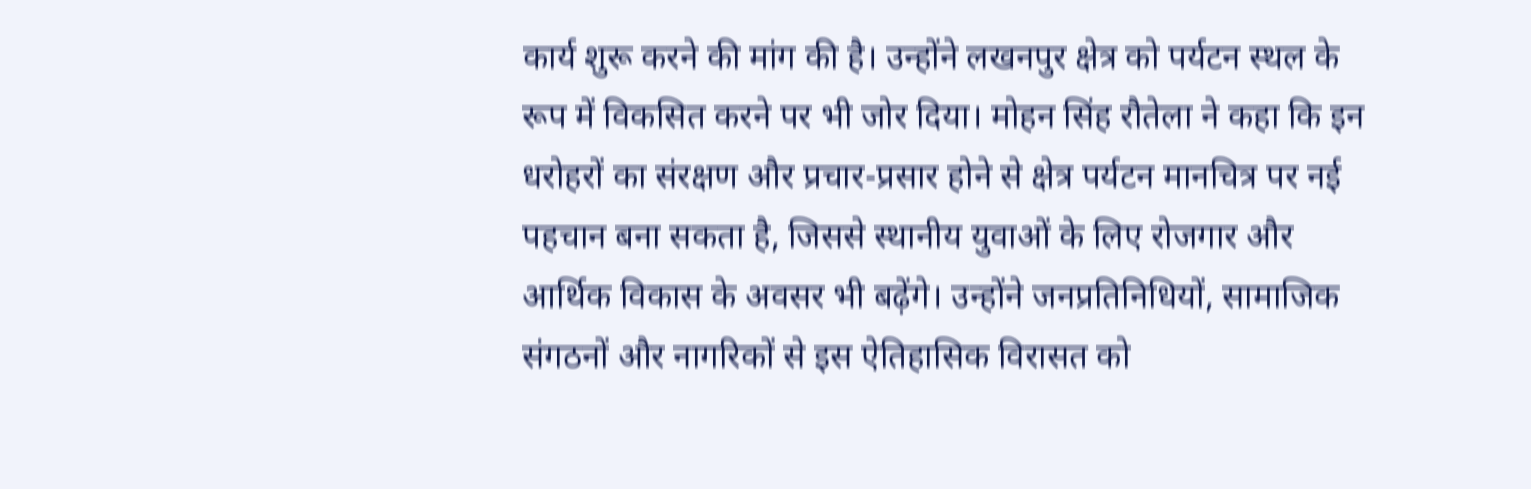कार्य शुरू करने की मांग की है। उन्होंने लखनपुर क्षेत्र को पर्यटन स्थल के रूप में विकसित करने पर भी जोर दिया। मोहन सिंह रौतेला ने कहा कि इन धरोहरों का संरक्षण और प्रचार-प्रसार होने से क्षेत्र पर्यटन मानचित्र पर नई पहचान बना सकता है, जिससे स्थानीय युवाओं के लिए रोजगार और आर्थिक विकास के अवसर भी बढ़ेंगे। उन्होंने जनप्रतिनिधियों, सामाजिक संगठनों और नागरिकों से इस ऐतिहासिक विरासत को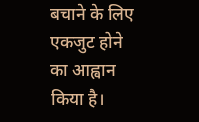बचाने के लिए एकजुट होने का आह्वान किया है।